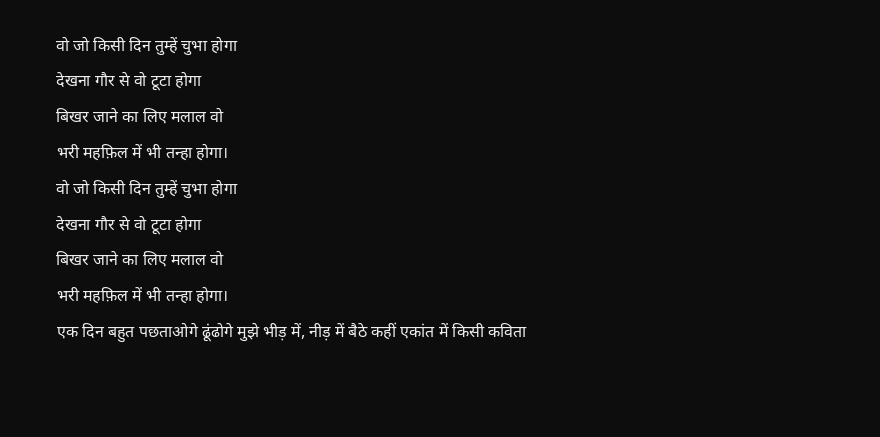वो जो किसी दिन तुम्हें चुभा होगा
देखना गौर से वो टूटा होगा
बिखर जाने का लिए मलाल वो
भरी महफ़िल में भी तन्हा होगा।
वो जो किसी दिन तुम्हें चुभा होगा
देखना गौर से वो टूटा होगा
बिखर जाने का लिए मलाल वो
भरी महफ़िल में भी तन्हा होगा।
एक दिन बहुत पछताओगे ढूंढोगे मुझे भीड़ में, नीड़ में बैठे कहीं एकांत में किसी कविता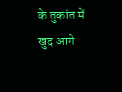के तुकांत में खुद आगे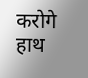करोगे हाथ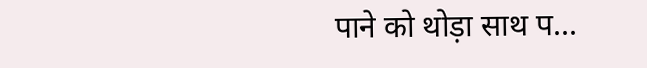पाने को थोड़ा साथ प...